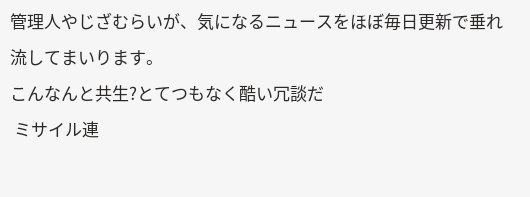管理人やじざむらいが、気になるニュースをほぼ毎日更新で垂れ流してまいります。
こんなんと共生?とてつもなく酷い冗談だ
 ミサイル連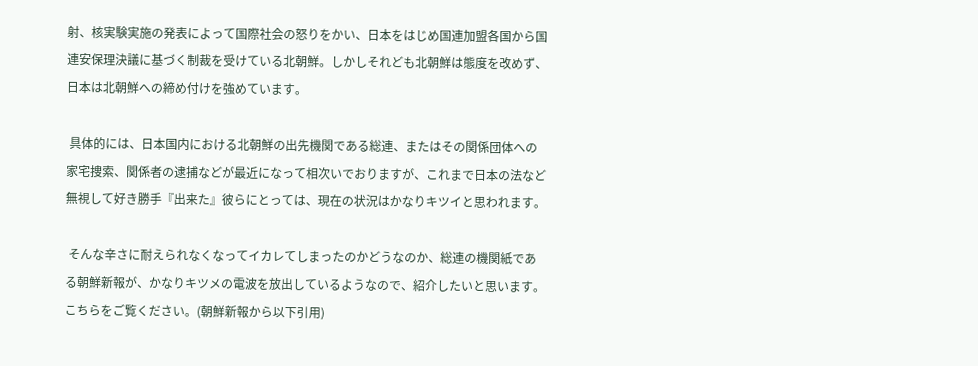射、核実験実施の発表によって国際社会の怒りをかい、日本をはじめ国連加盟各国から国連安保理決議に基づく制裁を受けている北朝鮮。しかしそれども北朝鮮は態度を改めず、日本は北朝鮮への締め付けを強めています。

 具体的には、日本国内における北朝鮮の出先機関である総連、またはその関係団体への家宅捜索、関係者の逮捕などが最近になって相次いでおりますが、これまで日本の法など無視して好き勝手『出来た』彼らにとっては、現在の状況はかなりキツイと思われます。

 そんな辛さに耐えられなくなってイカレてしまったのかどうなのか、総連の機関紙である朝鮮新報が、かなりキツメの電波を放出しているようなので、紹介したいと思います。こちらをご覧ください。(朝鮮新報から以下引用)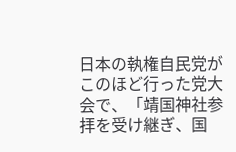日本の執権自民党がこのほど行った党大会で、「靖国神社参拝を受け継ぎ、国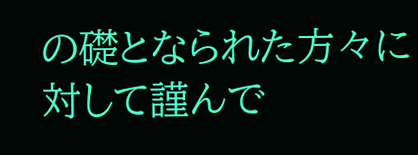の礎となられた方々に対して謹んで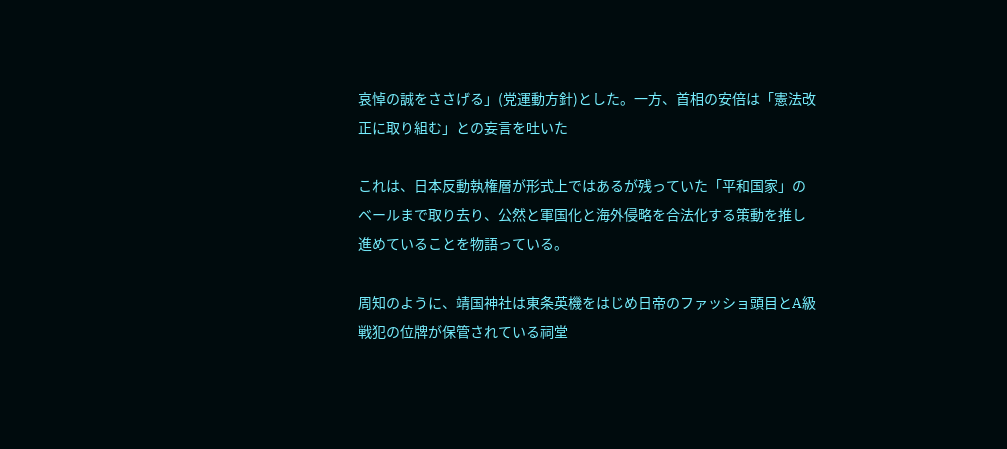哀悼の誠をささげる」(党運動方針)とした。一方、首相の安倍は「憲法改正に取り組む」との妄言を吐いた

これは、日本反動執権層が形式上ではあるが残っていた「平和国家」のベールまで取り去り、公然と軍国化と海外侵略を合法化する策動を推し進めていることを物語っている。

周知のように、靖国神社は東条英機をはじめ日帝のファッショ頭目とA級戦犯の位牌が保管されている祠堂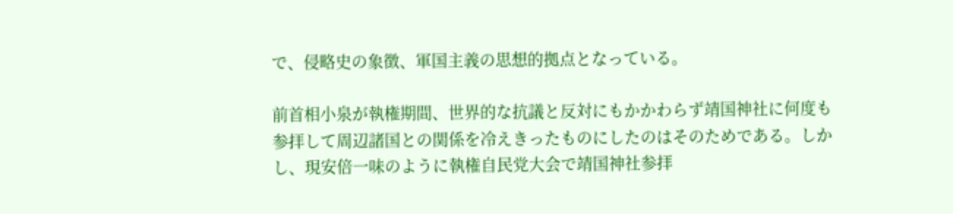で、侵略史の象徴、軍国主義の思想的拠点となっている。

前首相小泉が執権期間、世界的な抗議と反対にもかかわらず靖国神社に何度も参拝して周辺諸国との関係を冷えきったものにしたのはそのためである。しかし、現安倍一味のように執権自民党大会で靖国神社参拝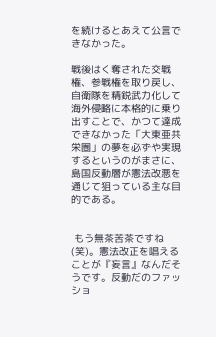を続けるとあえて公言できなかった。

戦後はく奪された交戦権、参戦権を取り戻し、自衛隊を精鋭武力化して海外侵略に本格的に乗り出すことで、かつて達成できなかった「大東亜共栄圏」の夢を必ずや実現するというのがまさに、島国反動層が憲法改悪を通じて狙っている主な目的である。


 もう無茶苦茶ですね(笑)。憲法改正を唱えることが『妄言』なんだそうです。反動だのファッショ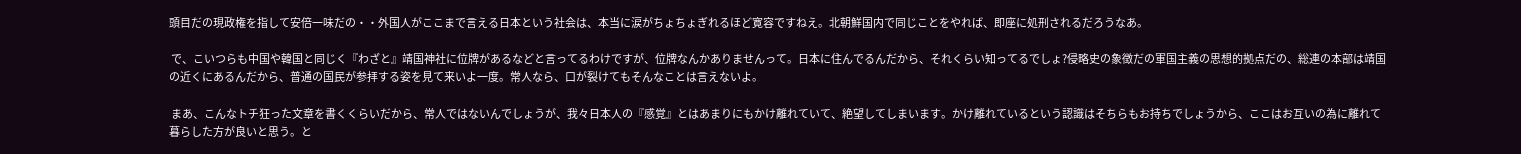頭目だの現政権を指して安倍一味だの・・外国人がここまで言える日本という社会は、本当に涙がちょちょぎれるほど寛容ですねえ。北朝鮮国内で同じことをやれば、即座に処刑されるだろうなあ。

 で、こいつらも中国や韓国と同じく『わざと』靖国神社に位牌があるなどと言ってるわけですが、位牌なんかありませんって。日本に住んでるんだから、それくらい知ってるでしょ?侵略史の象徴だの軍国主義の思想的拠点だの、総連の本部は靖国の近くにあるんだから、普通の国民が参拝する姿を見て来いよ一度。常人なら、口が裂けてもそんなことは言えないよ。

 まあ、こんなトチ狂った文章を書くくらいだから、常人ではないんでしょうが、我々日本人の『感覚』とはあまりにもかけ離れていて、絶望してしまいます。かけ離れているという認識はそちらもお持ちでしょうから、ここはお互いの為に離れて暮らした方が良いと思う。と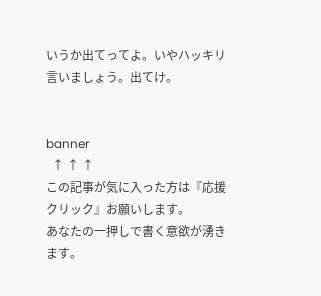いうか出てってよ。いやハッキリ言いましょう。出てけ。


banner
  ↑ ↑ ↑
この記事が気に入った方は『応援クリック』お願いします。
あなたの一押しで書く意欲が湧きます。